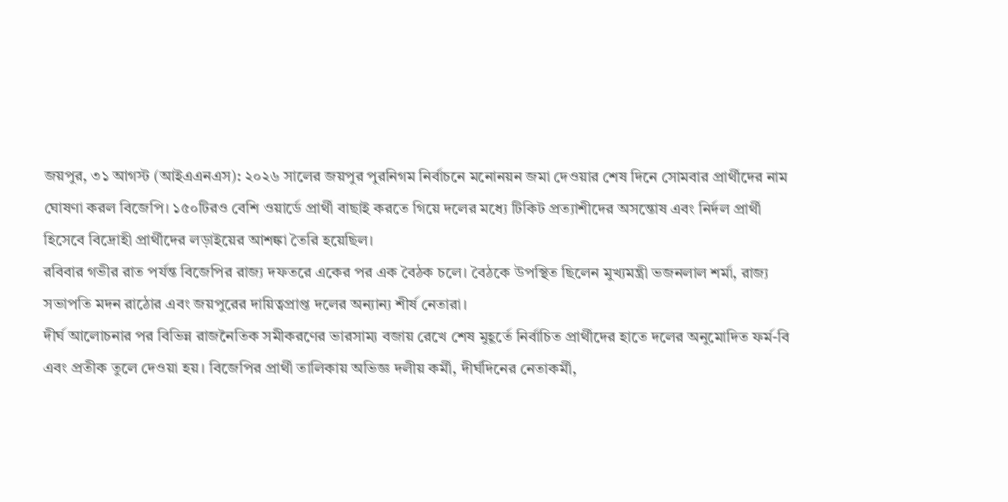জয়পুর, ৩১ আগস্ট (আইএএনএস): ২০২৬ সালের জয়পুর পুরনিগম নির্বাচনে মনোনয়ন জমা দেওয়ার শেষ দিনে সোমবার প্রার্থীদের নাম ঘোষণা করল বিজেপি। ১৫০টিরও বেশি ওয়ার্ডে প্রার্থী বাছাই করতে গিয়ে দলের মধ্যে টিকিট প্রত্যাশীদের অসন্তোষ এবং নির্দল প্রার্থী হিসেবে বিদ্রোহী প্রার্থীদের লড়াইয়ের আশঙ্কা তৈরি হয়েছিল।
রবিবার গভীর রাত পর্যন্ত বিজেপির রাজ্য দফতরে একের পর এক বৈঠক চলে। বৈঠকে উপস্থিত ছিলেন মুখ্যমন্ত্রী ভজনলাল শর্মা, রাজ্য সভাপতি মদন রাঠোর এবং জয়পুরের দায়িত্বপ্রাপ্ত দলের অন্যান্য শীর্ষ নেতারা।
দীর্ঘ আলোচনার পর বিভিন্ন রাজনৈতিক সমীকরণের ভারসাম্য বজায় রেখে শেষ মুহূর্তে নির্বাচিত প্রার্থীদের হাতে দলের অনুমোদিত ফর্ম-বি এবং প্রতীক তুলে দেওয়া হয়। বিজেপির প্রার্থী তালিকায় অভিজ্ঞ দলীয় কর্মী, দীর্ঘদিনের নেতাকর্মী,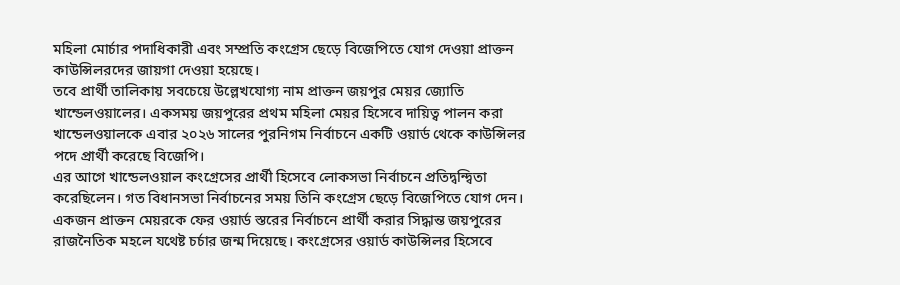মহিলা মোর্চার পদাধিকারী এবং সম্প্রতি কংগ্রেস ছেড়ে বিজেপিতে যোগ দেওয়া প্রাক্তন কাউন্সিলরদের জায়গা দেওয়া হয়েছে।
তবে প্রার্থী তালিকায় সবচেয়ে উল্লেখযোগ্য নাম প্রাক্তন জয়পুর মেয়র জ্যোতি খান্ডেলওয়ালের। একসময় জয়পুরের প্রথম মহিলা মেয়র হিসেবে দায়িত্ব পালন করা খান্ডেলওয়ালকে এবার ২০২৬ সালের পুরনিগম নির্বাচনে একটি ওয়ার্ড থেকে কাউন্সিলর পদে প্রার্থী করেছে বিজেপি।
এর আগে খান্ডেলওয়াল কংগ্রেসের প্রার্থী হিসেবে লোকসভা নির্বাচনে প্রতিদ্বন্দ্বিতা করেছিলেন। গত বিধানসভা নির্বাচনের সময় তিনি কংগ্রেস ছেড়ে বিজেপিতে যোগ দেন।
একজন প্রাক্তন মেয়রকে ফের ওয়ার্ড স্তরের নির্বাচনে প্রার্থী করার সিদ্ধান্ত জয়পুরের রাজনৈতিক মহলে যথেষ্ট চর্চার জন্ম দিয়েছে। কংগ্রেসের ওয়ার্ড কাউন্সিলর হিসেবে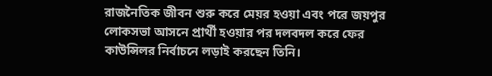রাজনৈতিক জীবন শুরু করে মেয়র হওয়া এবং পরে জয়পুর লোকসভা আসনে প্রার্থী হওয়ার পর দলবদল করে ফের কাউন্সিলর নির্বাচনে লড়াই করছেন তিনি।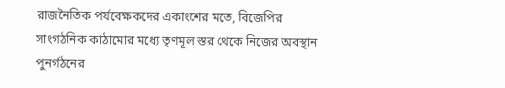রাজনৈতিক পর্যবেক্ষকদের একাংশের মতে, বিজেপির সাংগঠনিক কাঠামোর মধ্যে তৃণমূল স্তর থেকে নিজের অবস্থান পুনর্গঠনের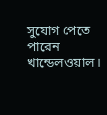সুযোগ পেতে পারেন খান্ডেলওয়াল।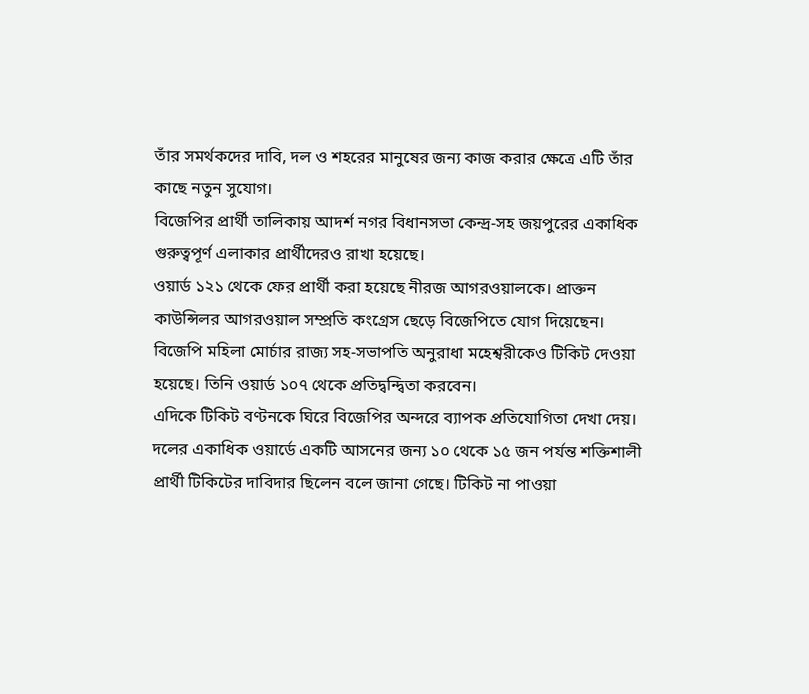তাঁর সমর্থকদের দাবি, দল ও শহরের মানুষের জন্য কাজ করার ক্ষেত্রে এটি তাঁর কাছে নতুন সুযোগ।
বিজেপির প্রার্থী তালিকায় আদর্শ নগর বিধানসভা কেন্দ্র-সহ জয়পুরের একাধিক গুরুত্বপূর্ণ এলাকার প্রার্থীদেরও রাখা হয়েছে।
ওয়ার্ড ১২১ থেকে ফের প্রার্থী করা হয়েছে নীরজ আগরওয়ালকে। প্রাক্তন কাউন্সিলর আগরওয়াল সম্প্রতি কংগ্রেস ছেড়ে বিজেপিতে যোগ দিয়েছেন।
বিজেপি মহিলা মোর্চার রাজ্য সহ-সভাপতি অনুরাধা মহেশ্বরীকেও টিকিট দেওয়া হয়েছে। তিনি ওয়ার্ড ১০৭ থেকে প্রতিদ্বন্দ্বিতা করবেন।
এদিকে টিকিট বণ্টনকে ঘিরে বিজেপির অন্দরে ব্যাপক প্রতিযোগিতা দেখা দেয়। দলের একাধিক ওয়ার্ডে একটি আসনের জন্য ১০ থেকে ১৫ জন পর্যন্ত শক্তিশালী প্রার্থী টিকিটের দাবিদার ছিলেন বলে জানা গেছে। টিকিট না পাওয়া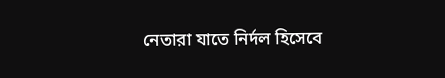নেতারা যাতে নির্দল হিসেবে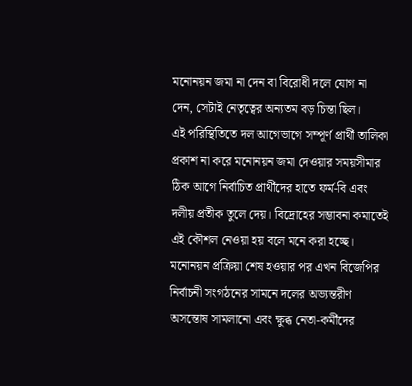মনোনয়ন জমা না দেন বা বিরোধী দলে যোগ না দেন, সেটাই নেতৃত্বের অন্যতম বড় চিন্তা ছিল।
এই পরিস্থিতিতে দল আগেভাগে সম্পূর্ণ প্রার্থী তালিকা প্রকাশ না করে মনোনয়ন জমা দেওয়ার সময়সীমার ঠিক আগে নির্বাচিত প্রার্থীদের হাতে ফর্ম-বি এবং দলীয় প্রতীক তুলে দেয়। বিদ্রোহের সম্ভাবনা কমাতেই এই কৌশল নেওয়া হয় বলে মনে করা হচ্ছে।
মনোনয়ন প্রক্রিয়া শেষ হওয়ার পর এখন বিজেপির নির্বাচনী সংগঠনের সামনে দলের অভ্যন্তরীণ অসন্তোষ সামলানো এবং ক্ষুব্ধ নেতা-কর্মীদের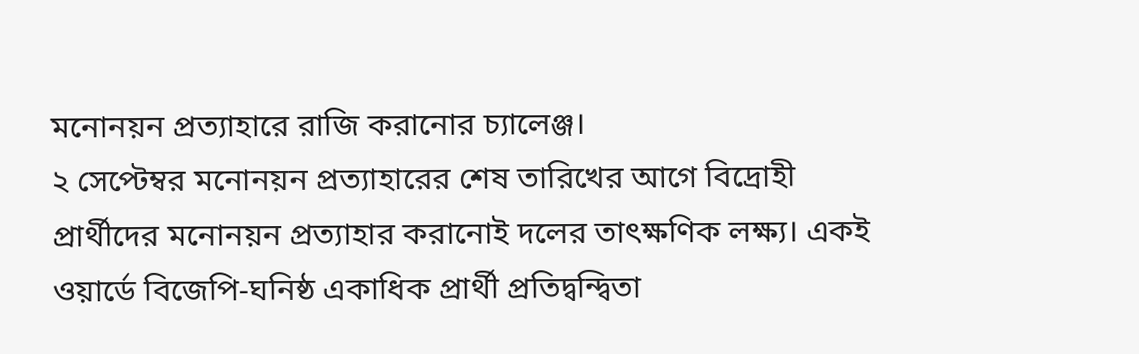মনোনয়ন প্রত্যাহারে রাজি করানোর চ্যালেঞ্জ।
২ সেপ্টেম্বর মনোনয়ন প্রত্যাহারের শেষ তারিখের আগে বিদ্রোহী প্রার্থীদের মনোনয়ন প্রত্যাহার করানোই দলের তাৎক্ষণিক লক্ষ্য। একই ওয়ার্ডে বিজেপি-ঘনিষ্ঠ একাধিক প্রার্থী প্রতিদ্বন্দ্বিতা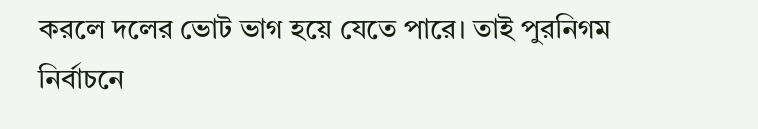করলে দলের ভোট ভাগ হয়ে যেতে পারে। তাই পুরনিগম নির্বাচনে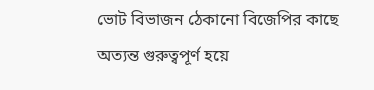ভোট বিভাজন ঠেকানো বিজেপির কাছে অত্যন্ত গুরুত্বপূর্ণ হয়ে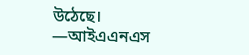উঠেছে।
—আইএএনএস